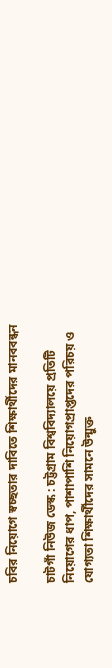চবির নিয়োগে স্বচ্ছতার দাবিতে শিক্ষার্থীদের মানববন্ধন

চাটগাঁ নিউজ ডেস্ক : চট্টগ্রাম বিশ্ববিদ্যালয়ে প্রতিটি নিয়োগের ধাপ, পাশাপাশি নিয়োগপ্রাপ্তদের পরিচয় ও যোগ্যতা শিক্ষার্থীদের সামনে উন্মুক্ত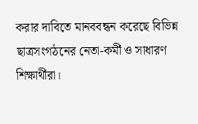করার দাবিতে মানববন্ধন করেছে বিভিন্ন ছাত্রসংগঠনের নেতা-কর্মী ও সাধারণ শিক্ষার্থীরা।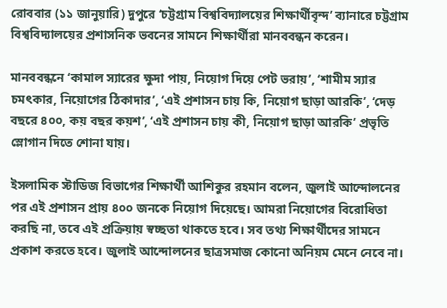রোববার (১১ জানুয়ারি) দুপুরে ‘চট্টগ্রাম বিশ্ববিদ্যালয়ের শিক্ষার্থীবৃন্দ’ ব্যানারে চট্টগ্রাম বিশ্ববিদ্যালয়ের প্রশাসনিক ভবনের সামনে শিক্ষার্থীরা মানববন্ধন করেন।

মানববন্ধনে ‘কামাল স্যারের ক্ষুদা পায়, নিয়োগ দিয়ে পেট ভরায়’, ‘শামীম স্যার চমৎকার, নিয়োগের ঠিকাদার’, ‘এই প্রশাসন চায় কি, নিয়োগ ছাড়া আরকি’, ‘দেড় বছরে ৪০০, কয় বছর কয়শ’, ‘এই প্রশাসন চায় কী, নিয়োগ ছাড়া আরকি’ প্রভৃতি স্লোগান দিতে শোনা যায়।

ইসলামিক স্টাডিজ বিভাগের শিক্ষার্থী আশিকুর রহমান বলেন, জুলাই আন্দোলনের পর এই প্রশাসন প্রায় ৪০০ জনকে নিয়োগ দিয়েছে। আমরা নিয়োগের বিরোধিতা করছি না, তবে এই প্রক্রিয়ায় স্বচ্ছতা থাকতে হবে। সব তথ্য শিক্ষার্থীদের সামনে প্রকাশ করতে হবে। জুলাই আন্দোলনের ছাত্রসমাজ কোনো অনিয়ম মেনে নেবে না।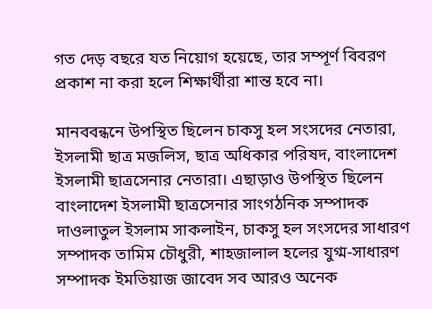গত দেড় বছরে যত নিয়োগ হয়েছে, তার সম্পূর্ণ বিবরণ প্রকাশ না করা হলে শিক্ষার্থীরা শান্ত হবে না।

মানববন্ধনে উপস্থিত ছিলেন চাকসু হল সংসদের নেতারা, ইসলামী ছাত্র মজলিস, ছাত্র অধিকার পরিষদ, বাংলাদেশ ইসলামী ছাত্রসেনার নেতারা। এছাড়াও উপস্থিত ছিলেন বাংলাদেশ ইসলামী ছাত্রসেনার সাংগঠনিক সম্পাদক দাওলাতুল ইসলাম সাকলাইন, চাকসু হল সংসদের সাধারণ সম্পাদক তামিম চৌধুরী, শাহজালাল হলের যুগ্ম-সাধারণ সম্পাদক ইমতিয়াজ জাবেদ সব আরও অনেক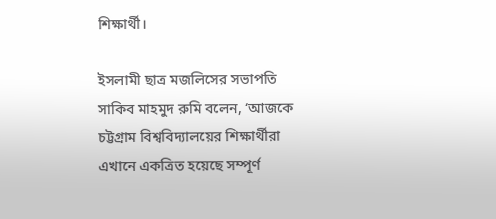শিক্ষার্থী।

ইসলামী ছাত্র মজলিসের সভাপতি সাকিব মাহমুদ রুমি বলেন, ‘আজকে চট্টগ্রাম বিশ্ববিদ্যালয়ের শিক্ষার্থীরা এখানে একত্রিত হয়েছে সম্পূর্ণ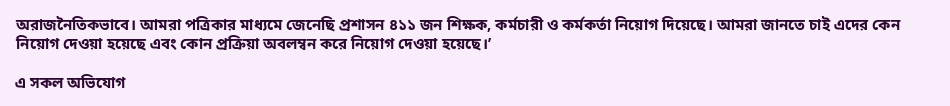অরাজনৈতিকভাবে। আমরা পত্রিকার মাধ্যমে জেনেছি প্রশাসন ৪১১ জন শিক্ষক, কর্মচারী ও কর্মকর্তা নিয়োগ দিয়েছে। আমরা জানতে চাই এদের কেন নিয়োগ দেওয়া হয়েছে এবং কোন প্রক্রিয়া অবলম্বন করে নিয়োগ দেওয়া হয়েছে।’

এ সকল অভিযোগ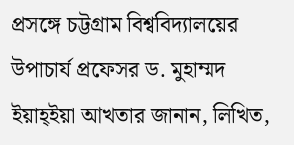প্রসঙ্গে চট্টগ্রাম বিশ্ববিদ্যালয়ের উপাচার্য প্রফেসর ড. মুহাম্মদ ইয়াহ্ইয়া আখতার জানান, লিখিত,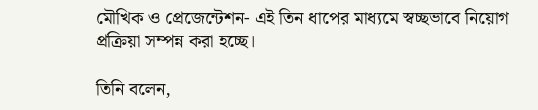মৌখিক ও প্রেজেন্টেশন- এই তিন ধাপের মাধ্যমে স্বচ্ছভাবে নিয়োগ প্রক্রিয়া সম্পন্ন করা হচ্ছে।

তিনি বলেন,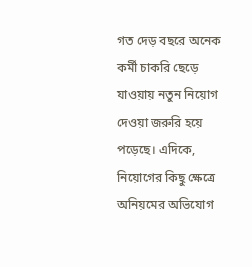গত দেড় বছরে অনেক কর্মী চাকরি ছেড়ে যাওয়ায় নতুন নিয়োগ দেওয়া জরুরি হয়ে পড়েছে। এদিকে, নিয়োগের কিছু ক্ষেত্রে অনিয়মের অভিযোগ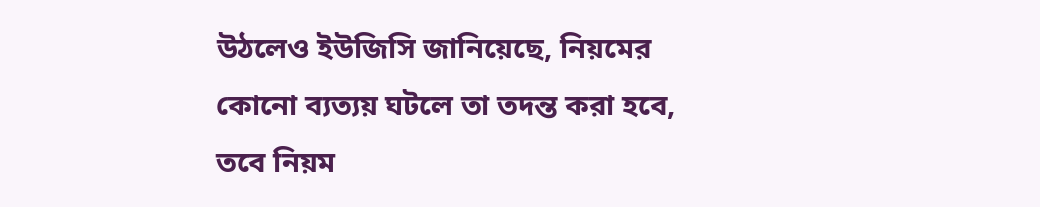উঠলেও ইউজিসি জানিয়েছে, নিয়মের কোনো ব্যত্যয় ঘটলে তা তদন্ত করা হবে, তবে নিয়ম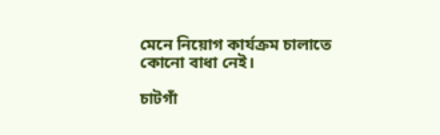মেনে নিয়োগ কার্যক্রম চালাতে কোনো বাধা নেই।

চাটগাঁ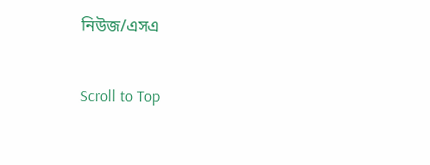নিউজ/এসএ

Scroll to Top